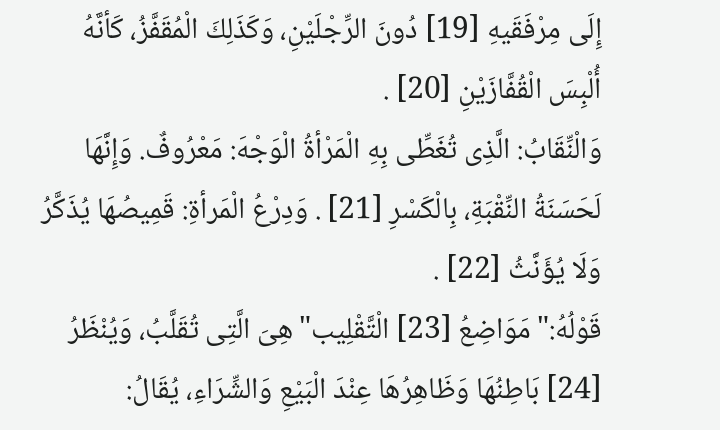إِلَى مِرْفَقَيهِ [19] دُونَ الرِّجْلَيْنِ، وَكَذَلِكَ الْمُقَفَّزُ، كَأنَّهُ أُلْبِسَ الْقُفَّازَيْنِ [20] .
وَالْنِّقَابُ: الَّذِى تُغَطِّى بِهِ الْمَرْأةُ الْوَجْهَ: مَعْرُوفٌ. وَإِنَّهَا لَحَسَنَةُ النِّقْبَةِ، بِالْكَسْرِ [21] . وَدِرْعُ الْمَرأةِ: قَمِيصُهَا يُذَكَّرُ وَلَا يُؤَنَّثُ [22] .
قَوْلُهُ:"مَوَاضِعُ [23] الْتَّقْلِيب"هِىَ الَّتِى تُقَلَّبُ، وَيُنْظَرُ [24] بَاطِنُهَا وَظَاهِرُهَا عِنْدَ الْبَيْعِ وَالشِّرَاءِ، يُقَالُ: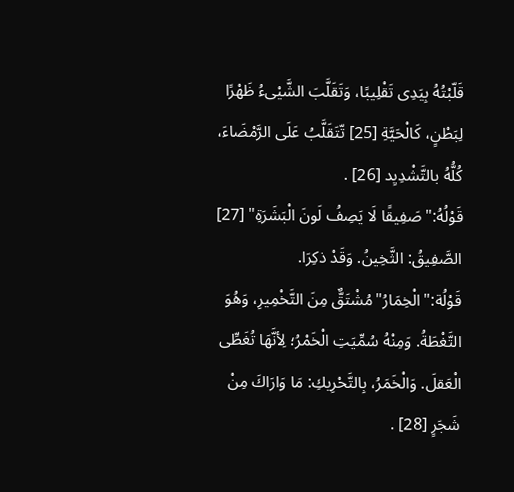قَلّبْتُهُ بِيَدِى تَقْلِيبًا، وَتَقَلَّبَ الشَّيْىءُ ظَهْرًا لِبَطْنٍ، كَالْحَيَّةِ [25] تّتَقَلَّبُ عَلَى الرَّمْضَاءَ، كُلُّهُ بالتَّشْدِيِد [26] .
قَوْلُهُ:"صَفِيقًا لَا يَصِفُ لَونَ الْبَشَرَةِ" [27] الصَّفِيقُ: الثَّخِينُ. وَقَدْ ذكِرَا.
قَوْلُة:"الْخِمَارُ"مُشْتَقٌّ مِنَ التَّخْمِيرِ، وَهُوَ التَّغْطَةُ. وَمِنْهُ سُمِّيَتِ الْخَمْرُ؛ لِأنَّهَا تُغَطِّى الْعَقلَ. وَالْخَمَرُ، بِالتَّحْرِيكِ: مَا وَارَاكَ مِنْ شَجَرٍ [28] .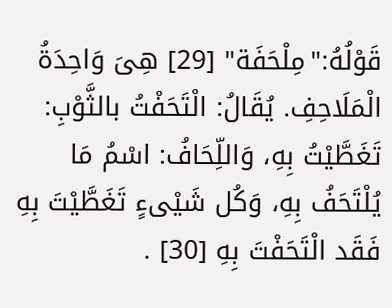قَوْلُهُ:"مِلْحَفَة" [29] هِىَ وَاحِدَةُ الْمَلَاحِفِ. يُقَالُ: الْتَحَفْتُ بالثَّوْبِ: تَغَطَّيْتُ بِهِ، وَاللِّحَافُ: اسْمُ مَا يُلْتَحَفُ بِهِ، وَكُل شَيْىءٍ تَغَطَّيْتَ بِهِ فَقَد الْتَحَفْتَ بِهِ [30] .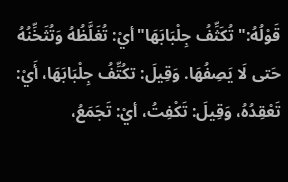قَوْلُهُ:"تُكَثِّفُ جِلْبَابَهَا"أيْ: تُغَلَّظُهُ وَتُثَخِّنُهُ حَتى لَا يَصِفُهَا. وَقِيلَ: تكُتِّفُ جِلْبَابَهَا، أَيْ: تَعْقِدُهُ، وَقِيلَ: تَكْفِتُ، أيْ: تَجَمَعُ،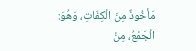مَأخُوذٌ مِنَ الْكِفَاتِ، وَهُوَ: الْجَمْعُ، مِنْ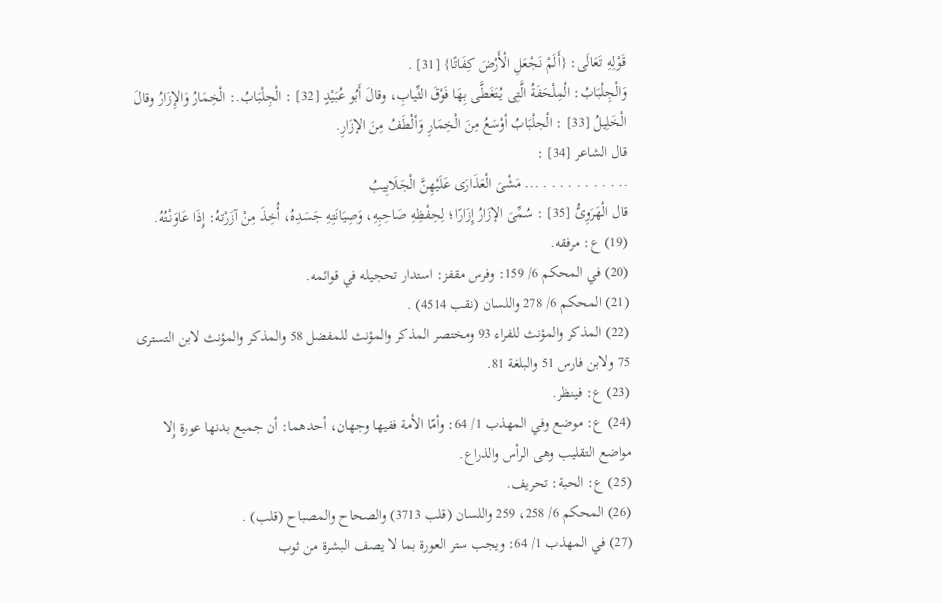قَوْلِهِ تَعَالَى: {أَلَمْ نَجْعَلِ الْأَرْضَ كِفَاتًا} [31] .
وَالْجِلْبَابُ: الْمِلْحَفَةُ الَّتِى يُتَغَطَّى بِهَا فَوْقَ الثِّيابِ، وقالَ أَبُو عُبَيْدٍ [32] : الْجِلْبَابُ.: الْخِمَارُ وَالإِزَارُ وقالَ الْخَلِيلُ [33] : الْجلْبَابُ أوْسَعُ مِنَ الْخِمَارِ وَألْطَفُ مِنَ الإزَارِ.
قال الشاعر [34] :
.. . . . . . . . . . ... مَشْىَ الْعَذَارَى عَلَيْهِنَّ الْجَلَابِيبُ
قال الْهَرَوِىُّ [35] : سُمِّىَ الإزَارُ إِزَارًا؛ لِحِفْظِهِ صَاحِبِهِ، وَصِيَانَتِهِ جَسَدِهُ، أُخِذَ مِنْ آزَرْتهُ: إِذَا عَاوَنْتُهُ.
(19) ع: مرفقه.
(20) في المحكم 6/ 159: وفرس مقفز: استدار تحجيله في قوائمه.
(21) المحكم 6/ 278 واللسان (نقب 4514) .
(22) المذكر والمؤنث للفراء 93 ومختصر المذكر والمؤنث للمفضل 58 والمذكر والمؤنث لابن التسترى 75 ولابن فارس 51 والبلغة 81.
(23) ع: فينظر.
(24) ع: موضع وفي المهذب 1/ 64: وأمّا الأمة ففيها وجهان، أحدهما: أن جميع بدنها عورة إِلا مواضع التقليب وهى الرأس والذراع.
(25) ع: الحبة: تحريف.
(26) المحكم 6/ 258، 259 واللسان (قلب 3713) والصحاح والمصباح (قلب) .
(27) في المهذب 1/ 64: ويجب ستر العورة بما لا يصف البشرة من ثوب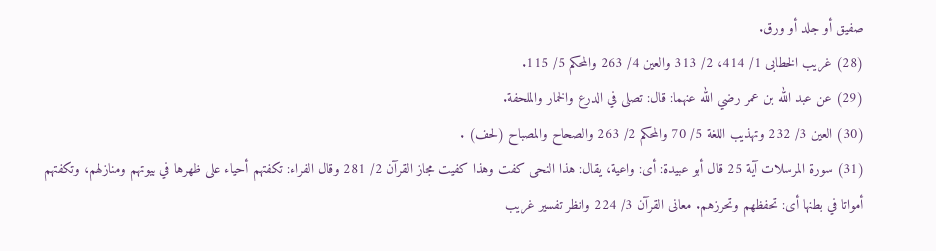صفيق أو جلد أو ورق.
(28) غريب الخطابى 1/ 414، 2/ 313 والعين 4/ 263 والمحكم 5/ 115.
(29) عن عبد الله بن عمر رضي الله عنهما: قال: تصلى في الدرع والخمار والملحفة.
(30) العين 3/ 232 وتهذيب اللغة 5/ 70 والمحكم 2/ 263 والصحاح والمصباح (لحف) .
(31) سورة المرسلات آية 25 قال أبو عبيدة: أى: واعية، يقال: هذا النحى كفت وهذا كفيت مجاز القرآن 2/ 281 وقال الفراء: تكفتهم أحياء على ظهرها في بيوتهم ومنازلهم، وتكفتهم أمواتا في بطنها أى: تحفظهم وتحرزهم. معانى القرآن 3/ 224 وانظر تفسير غريب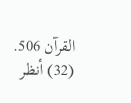القرآن 506.
(32) أنظر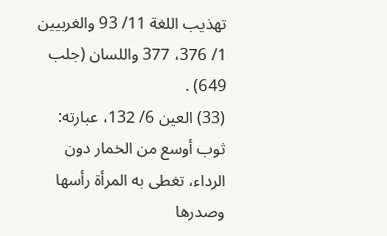تهذيب اللغة 11/ 93 والغربيين 1/ 376، 377 واللسان (جلب 649) .
(33) العين 6/ 132، عبارته: ثوب أوسع من الخمار دون الرداء، تغطى به المرأة رأسها وصدرها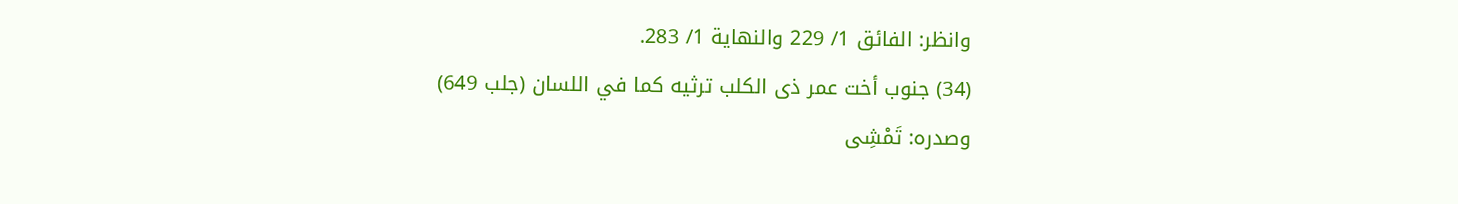وانظر: الفائق 1/ 229 والنهاية 1/ 283.
(34) جنوب أخت عمر ذى الكلب ترثيه كما في اللسان (جلب 649)
وصدره: تَمْشِى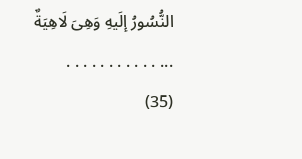النُّسُورُ إلَيهِ وَهِىَ لَاهِيَةٌ ... . . . . . . . . . . .
(35)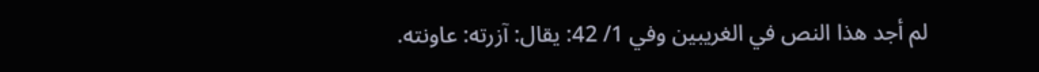لم أجد هذا النص في الغريبين وفي 1/ 42: يقال: آزرته: عاونته.